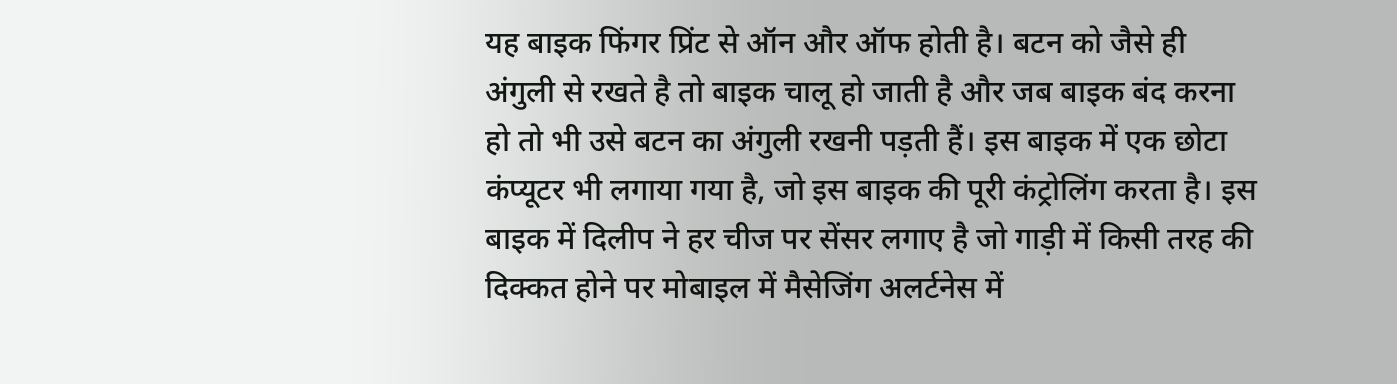यह बाइक फिंगर प्रिंट से ऑन और ऑफ होती है। बटन को जैसे ही अंगुली से रखते है तो बाइक चालू हो जाती है और जब बाइक बंद करना हो तो भी उसे बटन का अंगुली रखनी पड़ती हैं। इस बाइक में एक छोटा कंप्यूटर भी लगाया गया है, जो इस बाइक की पूरी कंट्रोलिंग करता है। इस बाइक में दिलीप ने हर चीज पर सेंसर लगाए है जो गाड़ी में किसी तरह की दिक्कत होने पर मोबाइल में मैसेजिंग अलर्टनेस में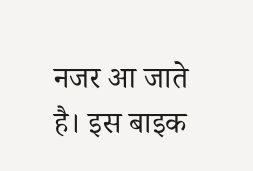नजर आ जाते है। इस बाइक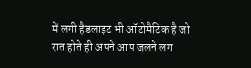में लगी हैडलाइट भी ऑटोमैटिक है जो रात होते ही अपने आप जलने लग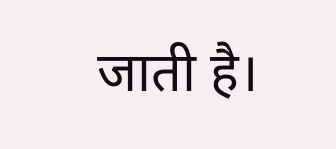जाती है।